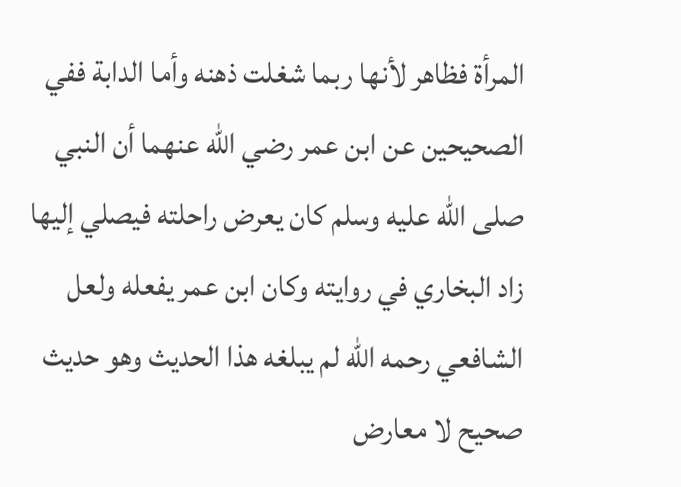المرأة فظاهر لأنها ربما شغلت ذهنه وأما الدابة ففي الصحيحين عن ابن عمر رضي الله عنهما أن النبي صلى الله عليه وسلم كان يعرض راحلته فيصلي إليها زاد البخاري في روايته وكان ابن عمر يفعله ولعل الشافعي رحمه الله لم يبلغه هذا الحديث وهو حديث صحيح لا معارض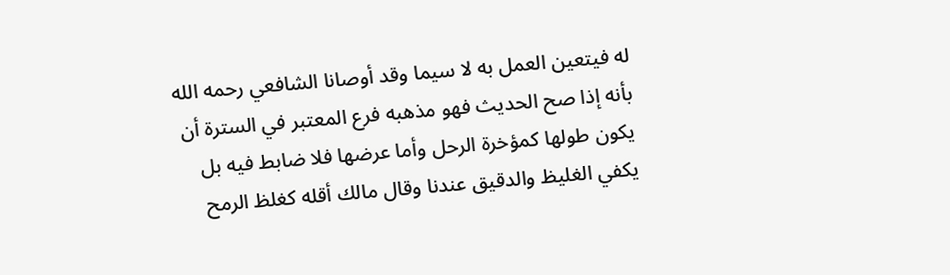له فيتعين العمل به لا سيما وقد أوصانا الشافعي رحمه الله بأنه إذا صح الحديث فهو مذهبه فرع المعتبر في السترة أن يكون طولها كمؤخرة الرحل وأما عرضها فلا ضابط فيه بل يكفي الغليظ والدقيق عندنا وقال مالك أقله كغلظ الرمح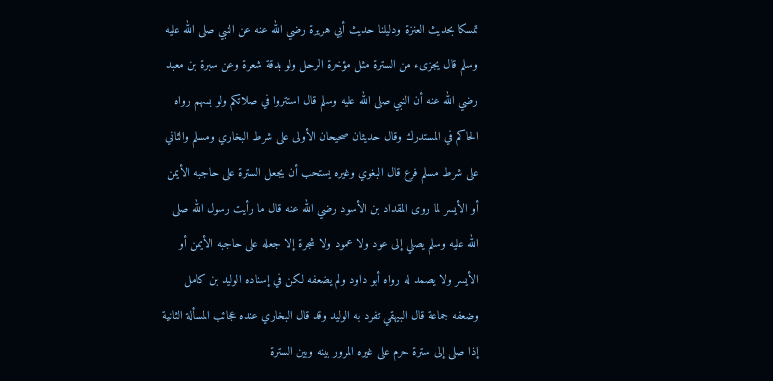تمسكا بحديث العنزة ودليلنا حديث أبي هريرة رضي الله عنه عن النبي صلى الله عليه وسلم قال يجزىء من السترة مثل مؤخرة الرحل ولو بدقة شعرة وعن سبرة بن معبد رضي الله عنه أن النبي صلى الله عليه وسلم قال استتروا في صلاتكم ولو بسهم رواه الحاكم في المستدرك وقال حديثان صحيحان الأولى على شرط البخاري ومسلم والثاني على شرط مسلم فرع قال البغوي وغيره يستحب أن يجعل السترة على حاجبه الأيمن أو الأيسر لما روى المقداد بن الأسود رضي الله عنه قال ما رأيت رسول الله صلى الله عليه وسلم يصلي إلى عود ولا عمود ولا شجرة إلا جعله على حاجبه الأيمن أو الأيسر ولا يصمد له رواه أبو داود ولم يضعفه لكن في إسناده الوليد بن كامل وضعفه جماعة قال البيهقي تفرد به الوليد وقد قال البخاري عنده عجائب المسألة الثانية إذا صلى إلى سترة حرم على غيره المرور بينه وبين السترة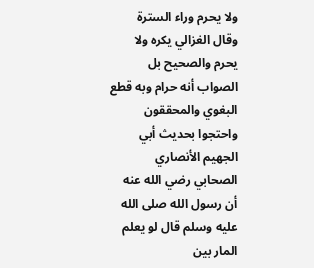ولا يحرم وراء السترة وقال الغزالي يكره ولا يحرم والصحيح بل الصواب أنه حرام وبه قطع البغوي والمحققون واحتجوا بحديث أبي الجهيم الأنصاري الصحابي رضي الله عنه أن رسول الله صلى الله عليه وسلم قال لو يعلم المار بين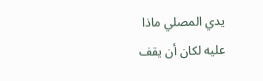يدي المصلي ماذا عليه لكان أن يقف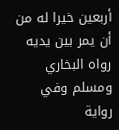أربعين خيرا له من أن يمر بين يديه رواه البخاري ومسلم وفي رواية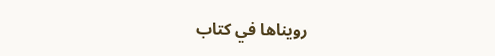رويناها في كتاب